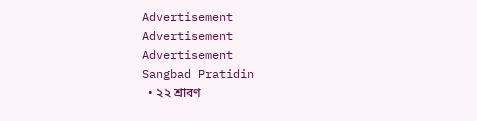Advertisement
Advertisement
Advertisement
Sangbad Pratidin
  • ২২ শ্রাবণ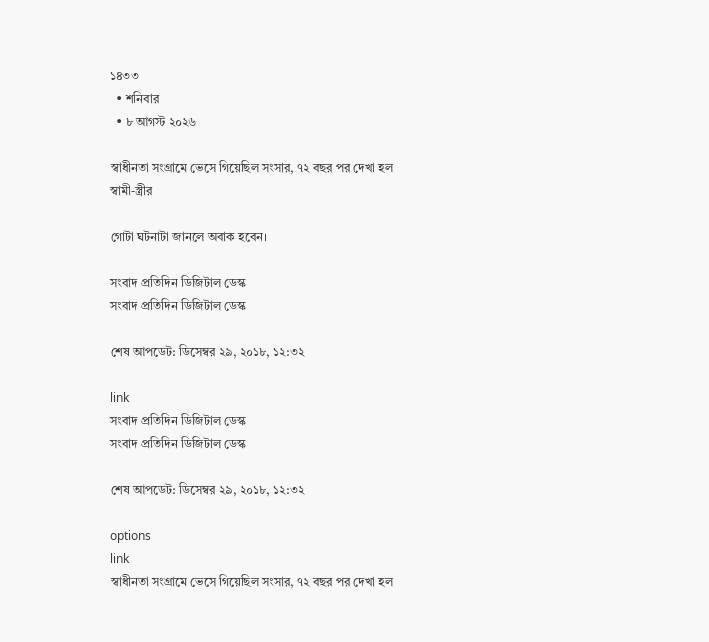১৪৩৩
  • শনিবার
  • ৮ আগস্ট ২০২৬

স্বাধীনতা সংগ্রামে ভেসে গিয়েছিল সংসার, ৭২ বছর পর দেখা হল স্বামী-স্ত্রীর

গোটা ঘটনাটা জানলে অবাক হবেন।

সংবাদ প্রতিদিন ডিজিটাল ডেস্ক
সংবাদ প্রতিদিন ডিজিটাল ডেস্ক

শেষ আপডেট: ডিসেম্বর ২৯, ২০১৮, ১২:৩২

link
সংবাদ প্রতিদিন ডিজিটাল ডেস্ক
সংবাদ প্রতিদিন ডিজিটাল ডেস্ক

শেষ আপডেট: ডিসেম্বর ২৯, ২০১৮, ১২:৩২

options
link
স্বাধীনতা সংগ্রামে ভেসে গিয়েছিল সংসার, ৭২ বছর পর দেখা হল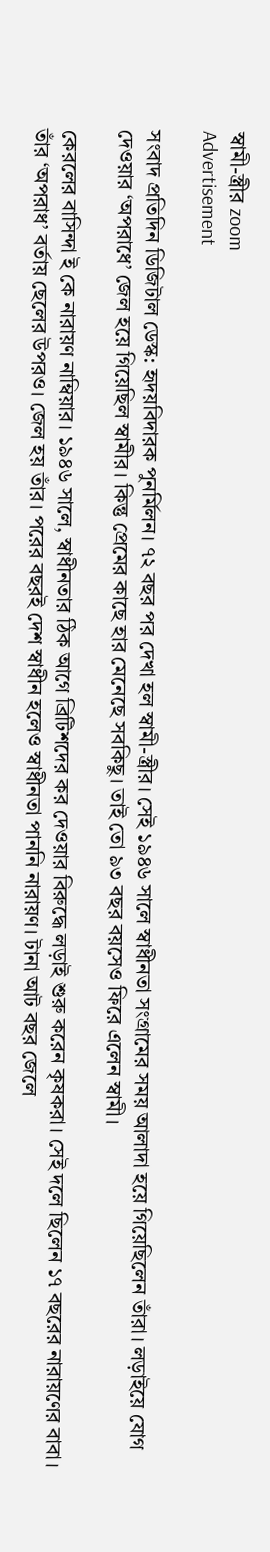স্বামী-স্ত্রীর zoom
Advertisement

সংবাদ প্রতিদিন ডিজিটাল ডেস্ক: হৃদয়বিদারক পুনর্মিলন। ৭২ বছর পর দেখা হল স্বামী-স্ত্রীর। সেই ১৯৪৬ সালে স্বাধীনতা সংগ্রামের সময় আলাদা হয়ে গিয়েছিলেন তাঁরা। লড়াইয়ে যোগ দেওয়ার ‘অপরাধে’ জেল হয়ে গিয়েছিল স্বামীর। কিন্তু প্রেমের কাছে হার মেনেছে সবকিছু। তাই তো ৯৩ বছর বয়সেও ফিরে এলেন স্বামী।

কেরলের বাসিন্দা ই কে নারায়ণ নাম্বিয়ার। ১৯৪৬ সালে, স্বাধীনতার ঠিক আগে ব্রিটিশদের কর দেওয়ার বিরুদ্ধে লড়াই শুরু করেন কৃষকরা। সেই দলে ছিলেন ১৭ বছরের নারায়ণের বাবা। তাঁর ‘অপরাধ’ বর্তায় ছেলের উপরও। জেল হয় তাঁর। পরের বছরই দেশ স্বাধীন হলেও স্বাধীনতা পাননি নারায়ণ। টানা আট বছর জেলে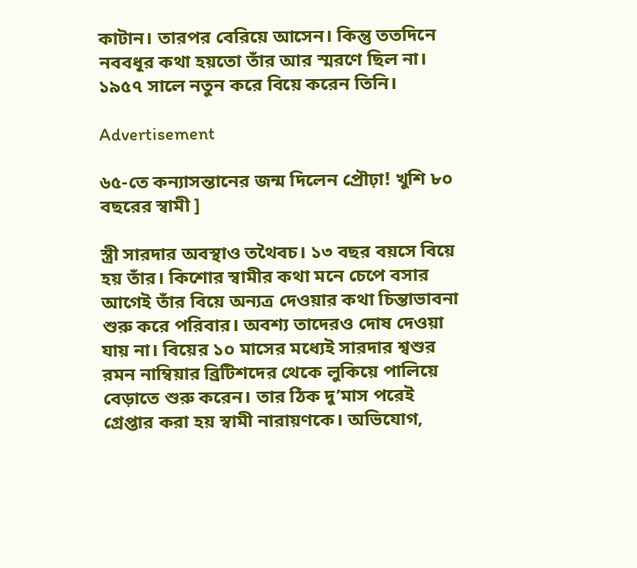কাটান। তারপর বেরিয়ে আসেন। কিন্তু ততদিনে নববধূর কথা হয়তো তাঁর আর স্মরণে ছিল না। ১৯৫৭ সালে নতুন করে বিয়ে করেন তিনি।

Advertisement

৬৫-তে কন্যাসন্তানের জন্ম দিলেন প্রৌঢ়া! খুশি ৮০ বছরের স্বামী ]

স্ত্রী সারদার অবস্থাও তথৈবচ। ১৩ বছর বয়সে বিয়ে হয় তাঁর। কিশোর স্বামীর কথা মনে চেপে বসার আগেই তাঁর বিয়ে অন্যত্র দেওয়ার কথা চিন্তাভাবনা শুরু করে পরিবার। অবশ্য তাদেরও দোষ দেওয়া যায় না। বিয়ের ১০ মাসের মধ্যেই সারদার শ্বশুর রমন নাম্বিয়ার ব্রিটিশদের থেকে লুকিয়ে পালিয়ে বেড়াতে শুরু করেন। তার ঠিক দু’মাস পরেই গ্রেপ্তার করা হয় স্বামী নারায়ণকে। অভিযোগ,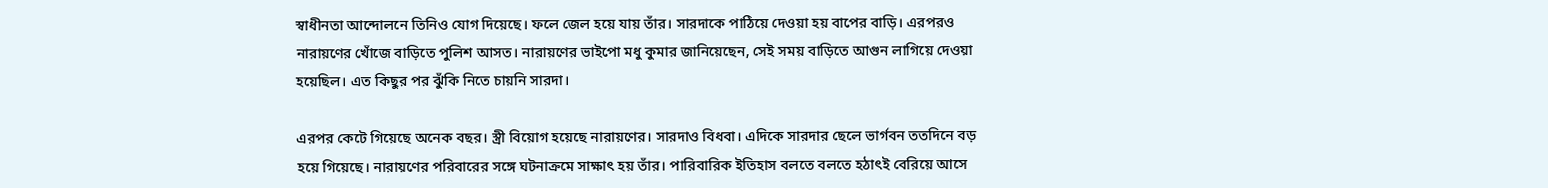স্বাধীনতা আন্দোলনে তিনিও যোগ দিয়েছে। ফলে জেল হয়ে যায় তাঁর। সারদাকে পাঠিয়ে দেওয়া হয় বাপের বাড়ি। এরপরও নারায়ণের খোঁজে বাড়িতে পুলিশ আসত। নারায়ণের ভাইপো মধু কুমার জানিয়েছেন, সেই সময় বাড়িতে আগুন লাগিয়ে দেওয়া হয়েছিল। এত কিছুর পর ঝুঁকি নিতে চায়নি সারদা।

এরপর কেটে গিয়েছে অনেক বছর। স্ত্রী বিয়োগ হয়েছে নারায়ণের। সারদাও বিধবা। এদিকে সারদার ছেলে ভার্গবন ততদিনে বড় হয়ে গিয়েছে। নারায়ণের পরিবারের সঙ্গে ঘটনাক্রমে সাক্ষাৎ হয় তাঁর। পারিবারিক ইতিহাস বলতে বলতে হঠাৎই বেরিয়ে আসে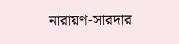নারায়ণ-সারদার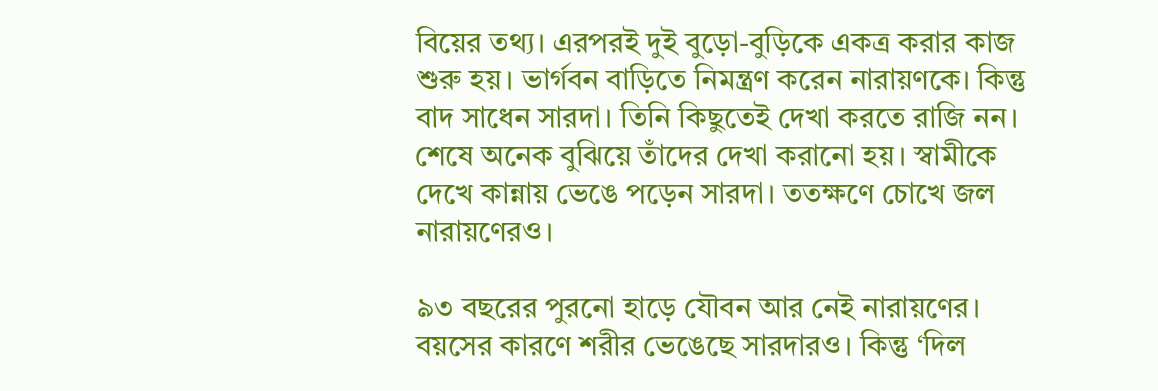বিয়ের তথ্য। এরপরই দুই বুড়ো-বুড়িকে একত্র করার কাজ শুরু হয়। ভার্গবন বাড়িতে নিমন্ত্রণ করেন নারায়ণকে। কিন্তু বাদ সাধেন সারদা। তিনি কিছুতেই দেখা করতে রাজি নন। শেষে অনেক বুঝিয়ে তাঁদের দেখা করানো হয়। স্বামীকে দেখে কান্নায় ভেঙে পড়েন সারদা। ততক্ষণে চোখে জল নারায়ণেরও।

৯৩ বছরের পুরনো হাড়ে যৌবন আর নেই নারায়ণের। বয়সের কারণে শরীর ভেঙেছে সারদারও। কিন্তু ‘দিল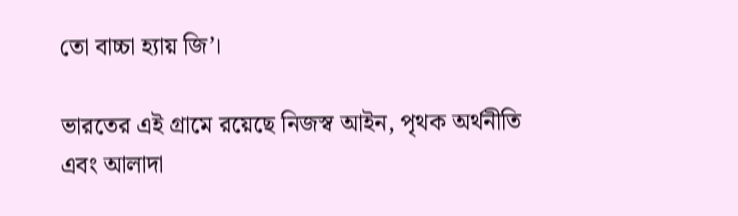তো বাচ্চা হ্যায় জি’।

ভারতের এই গ্রামে রয়েছে নিজস্ব আইন, পৃথক অর্থনীতি এবং আলাদা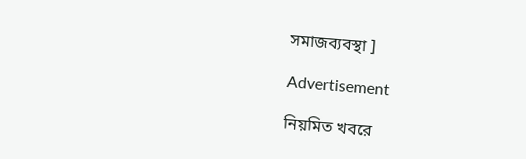সমাজব্যবস্থা ]

Advertisement

নিয়মিত খবরে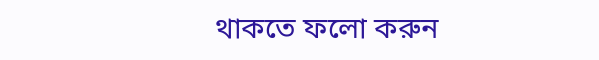থাকতে ফলো করুন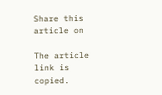Share this article on

The article link is copied.